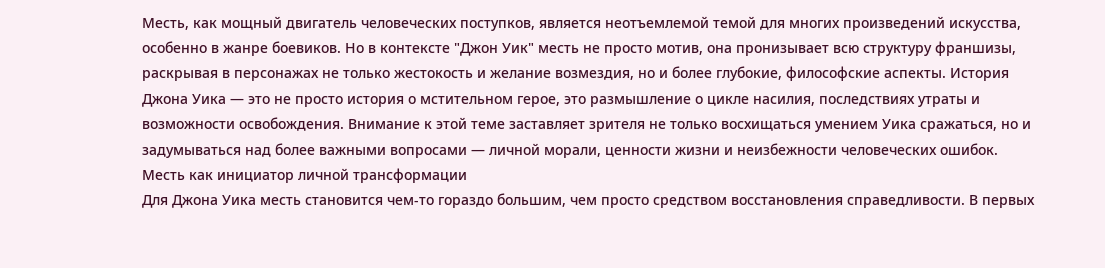Месть, как мощный двигатель человеческих поступков, является неотъемлемой темой для многих произведений искусства, особенно в жанре боевиков. Но в контексте "Джон Уик" месть не просто мотив, она пронизывает всю структуру франшизы, раскрывая в персонажах не только жестокость и желание возмездия, но и более глубокие, философские аспекты. История Джона Уика — это не просто история о мстительном герое, это размышление о цикле насилия, последствиях утраты и возможности освобождения. Внимание к этой теме заставляет зрителя не только восхищаться умением Уика сражаться, но и задумываться над более важными вопросами — личной морали, ценности жизни и неизбежности человеческих ошибок.
Месть как инициатор личной трансформации
Для Джона Уика месть становится чем-то гораздо большим, чем просто средством восстановления справедливости. В первых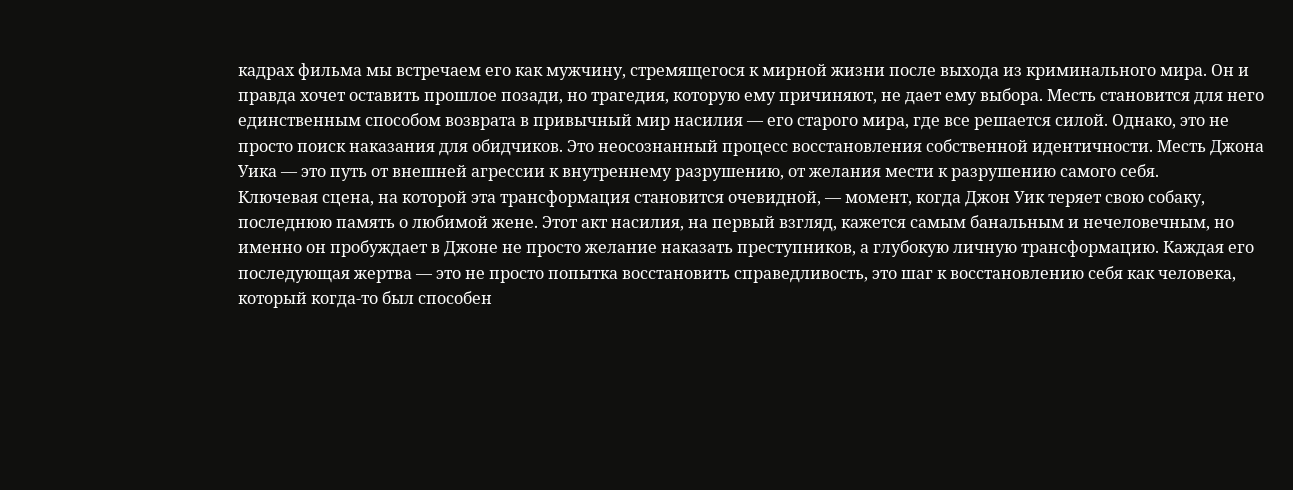кадрах фильма мы встречаем его как мужчину, стремящегося к мирной жизни после выхода из криминального мира. Он и правда хочет оставить прошлое позади, но трагедия, которую ему причиняют, не дает ему выбора. Месть становится для него единственным способом возврата в привычный мир насилия — его старого мира, где все решается силой. Однако, это не просто поиск наказания для обидчиков. Это неосознанный процесс восстановления собственной идентичности. Месть Джона Уика — это путь от внешней агрессии к внутреннему разрушению, от желания мести к разрушению самого себя.
Ключевая сцена, на которой эта трансформация становится очевидной, — момент, когда Джон Уик теряет свою собаку, последнюю память о любимой жене. Этот акт насилия, на первый взгляд, кажется самым банальным и нечеловечным, но именно он пробуждает в Джоне не просто желание наказать преступников, а глубокую личную трансформацию. Каждая его последующая жертва — это не просто попытка восстановить справедливость, это шаг к восстановлению себя как человека, который когда-то был способен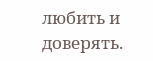любить и доверять.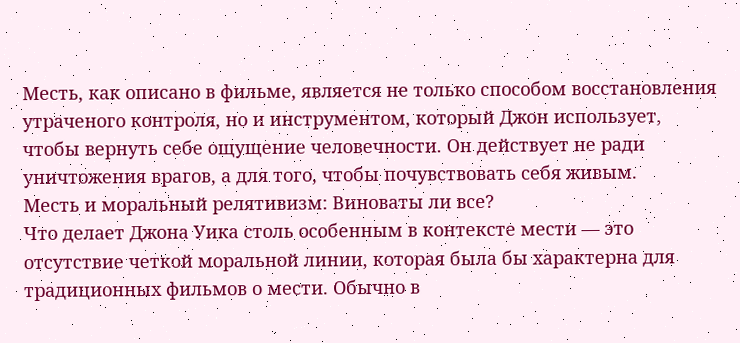Месть, как описано в фильме, является не только способом восстановления утраченого контроля, но и инструментом, который Джон использует, чтобы вернуть себе ощущение человечности. Он действует не ради уничтожения врагов, а для того, чтобы почувствовать себя живым.
Месть и моральный релятивизм: Виноваты ли все?
Что делает Джона Уика столь особенным в контексте мести — это отсутствие четкой моральной линии, которая была бы характерна для традиционных фильмов о мести. Обычно в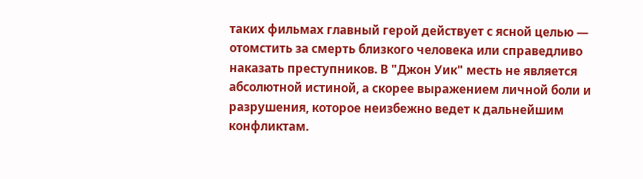таких фильмах главный герой действует с ясной целью — отомстить за смерть близкого человека или справедливо наказать преступников. В "Джон Уик" месть не является абсолютной истиной, а скорее выражением личной боли и разрушения, которое неизбежно ведет к дальнейшим конфликтам.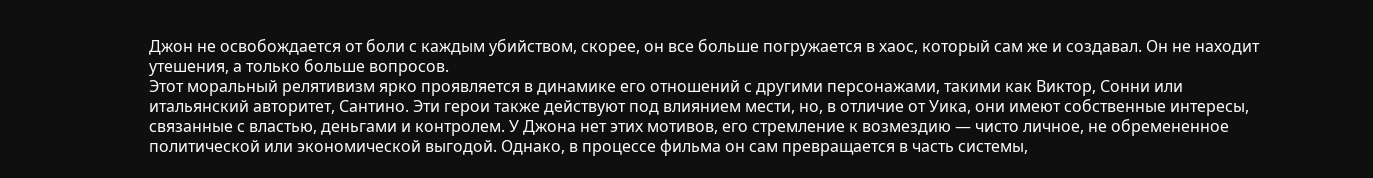Джон не освобождается от боли с каждым убийством, скорее, он все больше погружается в хаос, который сам же и создавал. Он не находит утешения, а только больше вопросов.
Этот моральный релятивизм ярко проявляется в динамике его отношений с другими персонажами, такими как Виктор, Сонни или итальянский авторитет, Сантино. Эти герои также действуют под влиянием мести, но, в отличие от Уика, они имеют собственные интересы, связанные с властью, деньгами и контролем. У Джона нет этих мотивов, его стремление к возмездию — чисто личное, не обремененное политической или экономической выгодой. Однако, в процессе фильма он сам превращается в часть системы,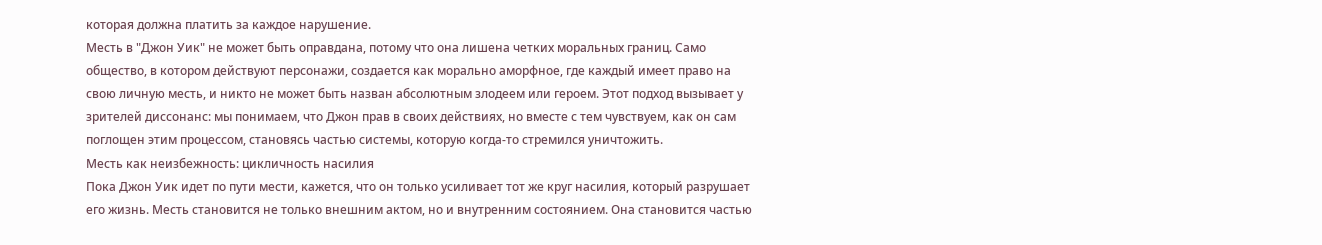которая должна платить за каждое нарушение.
Месть в "Джон Уик" не может быть оправдана, потому что она лишена четких моральных границ. Само общество, в котором действуют персонажи, создается как морально аморфное, где каждый имеет право на свою личную месть, и никто не может быть назван абсолютным злодеем или героем. Этот подход вызывает у зрителей диссонанс: мы понимаем, что Джон прав в своих действиях, но вместе с тем чувствуем, как он сам поглощен этим процессом, становясь частью системы, которую когда-то стремился уничтожить.
Месть как неизбежность: цикличность насилия
Пока Джон Уик идет по пути мести, кажется, что он только усиливает тот же круг насилия, который разрушает его жизнь. Месть становится не только внешним актом, но и внутренним состоянием. Она становится частью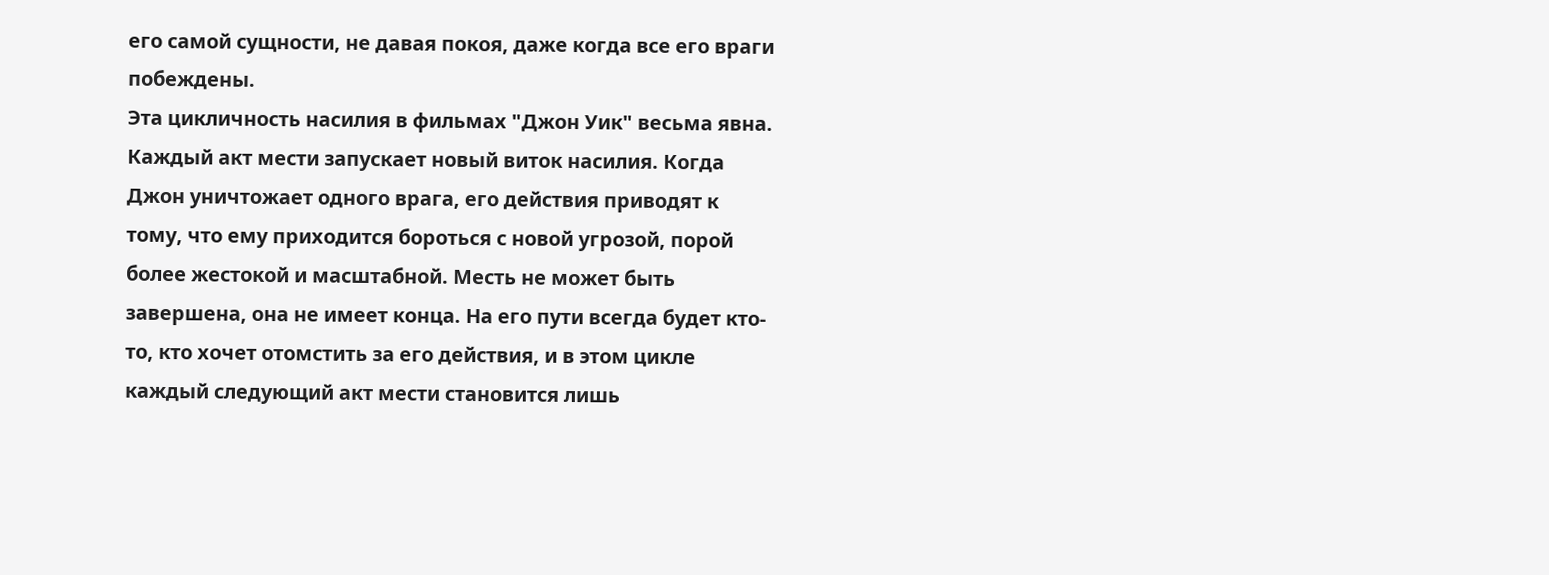его самой сущности, не давая покоя, даже когда все его враги побеждены.
Эта цикличность насилия в фильмах "Джон Уик" весьма явна. Каждый акт мести запускает новый виток насилия. Когда Джон уничтожает одного врага, его действия приводят к тому, что ему приходится бороться с новой угрозой, порой более жестокой и масштабной. Месть не может быть завершена, она не имеет конца. На его пути всегда будет кто-то, кто хочет отомстить за его действия, и в этом цикле каждый следующий акт мести становится лишь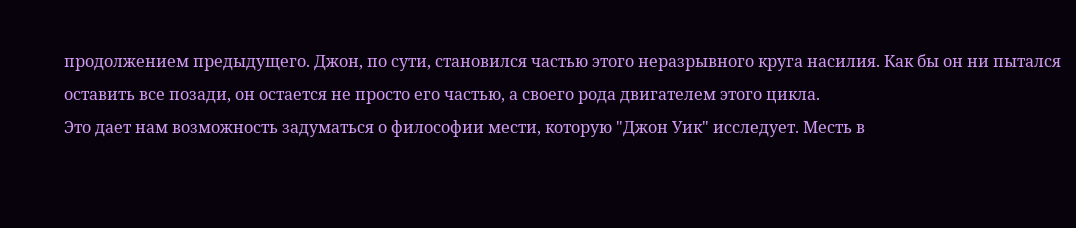продолжением предыдущего. Джон, по сути, становился частью этого неразрывного круга насилия. Как бы он ни пытался оставить все позади, он остается не просто его частью, а своего рода двигателем этого цикла.
Это дает нам возможность задуматься о философии мести, которую "Джон Уик" исследует. Месть в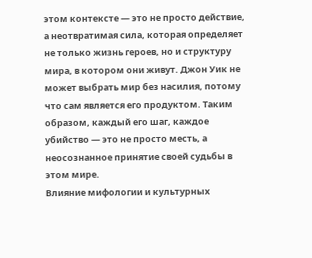этом контексте — это не просто действие, а неотвратимая сила, которая определяет не только жизнь героев, но и структуру мира, в котором они живут. Джон Уик не может выбрать мир без насилия, потому что сам является его продуктом. Таким образом, каждый его шаг, каждое убийство — это не просто месть, а неосознанное принятие своей судьбы в этом мире.
Влияние мифологии и культурных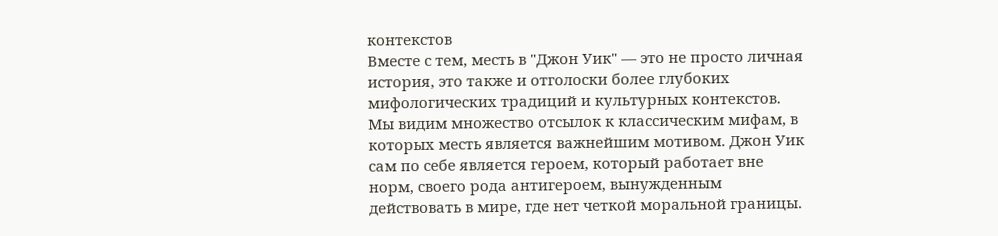контекстов
Вместе с тем, месть в "Джон Уик" — это не просто личная история, это также и отголоски более глубоких мифологических традиций и культурных контекстов. Мы видим множество отсылок к классическим мифам, в которых месть является важнейшим мотивом. Джон Уик сам по себе является героем, который работает вне норм, своего рода антигероем, вынужденным действовать в мире, где нет четкой моральной границы.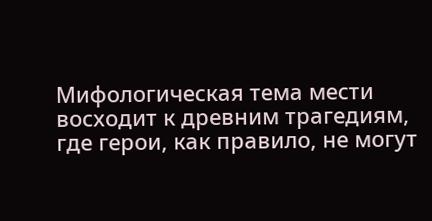Мифологическая тема мести восходит к древним трагедиям, где герои, как правило, не могут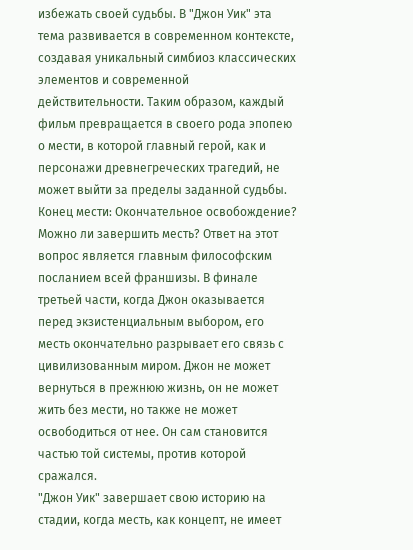избежать своей судьбы. В "Джон Уик" эта тема развивается в современном контексте, создавая уникальный симбиоз классических элементов и современной действительности. Таким образом, каждый фильм превращается в своего рода эпопею о мести, в которой главный герой, как и персонажи древнегреческих трагедий, не может выйти за пределы заданной судьбы.
Конец мести: Окончательное освобождение?
Можно ли завершить месть? Ответ на этот вопрос является главным философским посланием всей франшизы. В финале третьей части, когда Джон оказывается перед экзистенциальным выбором, его месть окончательно разрывает его связь с цивилизованным миром. Джон не может вернуться в прежнюю жизнь, он не может жить без мести, но также не может освободиться от нее. Он сам становится частью той системы, против которой сражался.
"Джон Уик" завершает свою историю на стадии, когда месть, как концепт, не имеет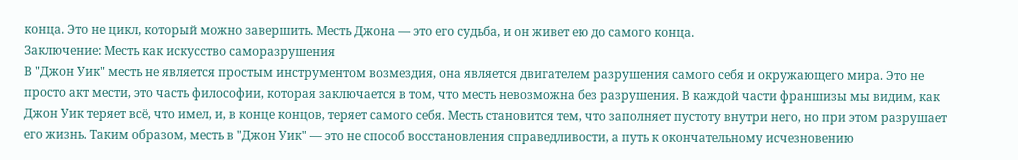конца. Это не цикл, который можно завершить. Месть Джона — это его судьба, и он живет ею до самого конца.
Заключение: Месть как искусство саморазрушения
В "Джон Уик" месть не является простым инструментом возмездия, она является двигателем разрушения самого себя и окружающего мира. Это не просто акт мести, это часть философии, которая заключается в том, что месть невозможна без разрушения. В каждой части франшизы мы видим, как Джон Уик теряет всё, что имел, и, в конце концов, теряет самого себя. Месть становится тем, что заполняет пустоту внутри него, но при этом разрушает его жизнь. Таким образом, месть в "Джон Уик" — это не способ восстановления справедливости, а путь к окончательному исчезновению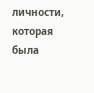личности, которая была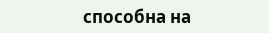способна на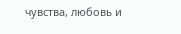чувства, любовь и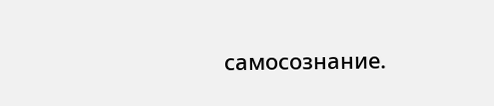самосознание.